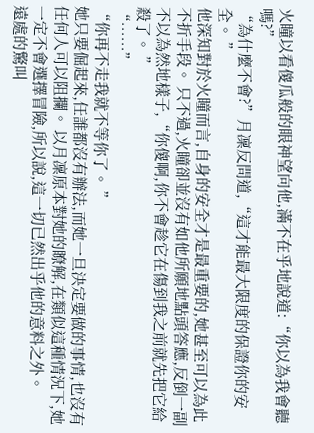火瞳以看傻瓜般的眼神望向他,滿不在乎地說道:“你以為我會聽嗎?”
“為什麼不會?”月凜反問道,“這才能最大限度的保證你的安全。 ”
他深知對於火瞳而言,自身的安全才是最重要的,她甚至可以為此不折手段。 只不過,火瞳卻並沒有如他所願地點頭答應,反倒一副不以為然地樣子,“你傻啊,你不會趁它在傷到我之前就先把它給殺了。 ”
“……”
“你再不走我就不等你了。 ”
她只要倔起來,任誰都沒有辦法,而她一旦決定要做的事情,也沒有任何人可以阻攔。 以月凜原本對她的瞭解,在類似這種情況下,她一定不會選擇冒險,所以說,這一切已然出乎他的意料之外。
遠處的驚叫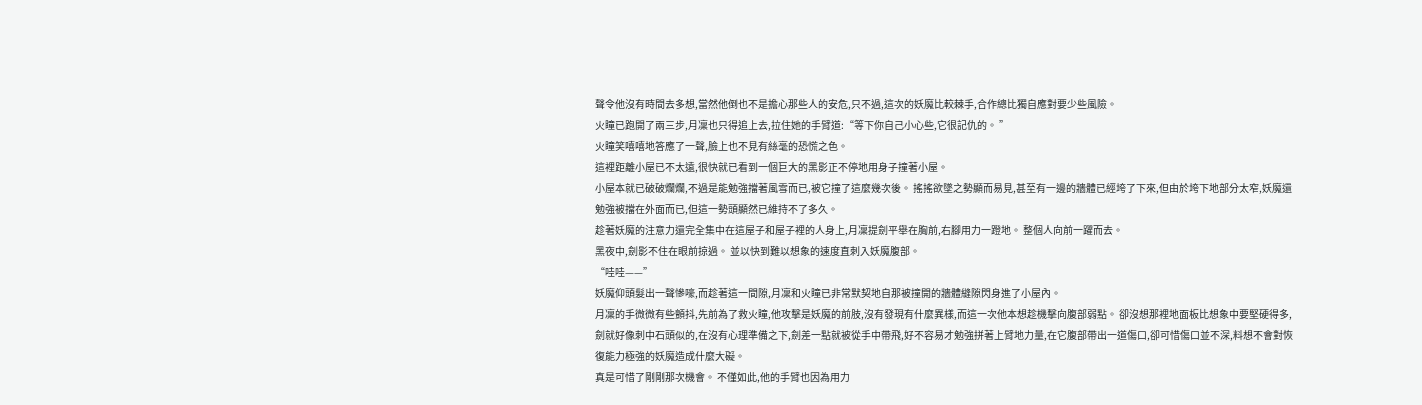聲令他沒有時間去多想,當然他倒也不是擔心那些人的安危,只不過,這次的妖魔比較棘手,合作總比獨自應對要少些風險。
火瞳已跑開了兩三步,月凜也只得追上去,拉住她的手臂道:“等下你自己小心些,它很記仇的。 ”
火瞳笑嘻嘻地答應了一聲,臉上也不見有絲毫的恐慌之色。
這裡距離小屋已不太遠,很快就已看到一個巨大的黑影正不停地用身子撞著小屋。
小屋本就已破破爛爛,不過是能勉強擋著風雪而已,被它撞了這麼幾次後。 搖搖欲墜之勢顯而易見,甚至有一邊的牆體已經垮了下來,但由於垮下地部分太窄,妖魔還勉強被擋在外面而已,但這一勢頭顯然已維持不了多久。
趁著妖魔的注意力還完全集中在這屋子和屋子裡的人身上,月凜提劍平舉在胸前,右腳用力一蹬地。 整個人向前一躍而去。
黑夜中,劍影不住在眼前掠過。 並以快到難以想象的速度直刺入妖魔腹部。
“哇哇——”
妖魔仰頭髮出一聲慘嚎,而趁著這一間隙,月凜和火瞳已非常默契地自那被撞開的牆體縫隙閃身進了小屋內。
月凜的手微微有些顫抖,先前為了救火瞳,他攻擊是妖魔的前肢,沒有發現有什麼異樣,而這一次他本想趁機擊向腹部弱點。 卻沒想那裡地面板比想象中要堅硬得多,劍就好像刺中石頭似的,在沒有心理準備之下,劍差一點就被從手中帶飛,好不容易才勉強拼著上臂地力量,在它腹部帶出一道傷口,卻可惜傷口並不深,料想不會對恢復能力極強的妖魔造成什麼大礙。
真是可惜了剛剛那次機會。 不僅如此,他的手臂也因為用力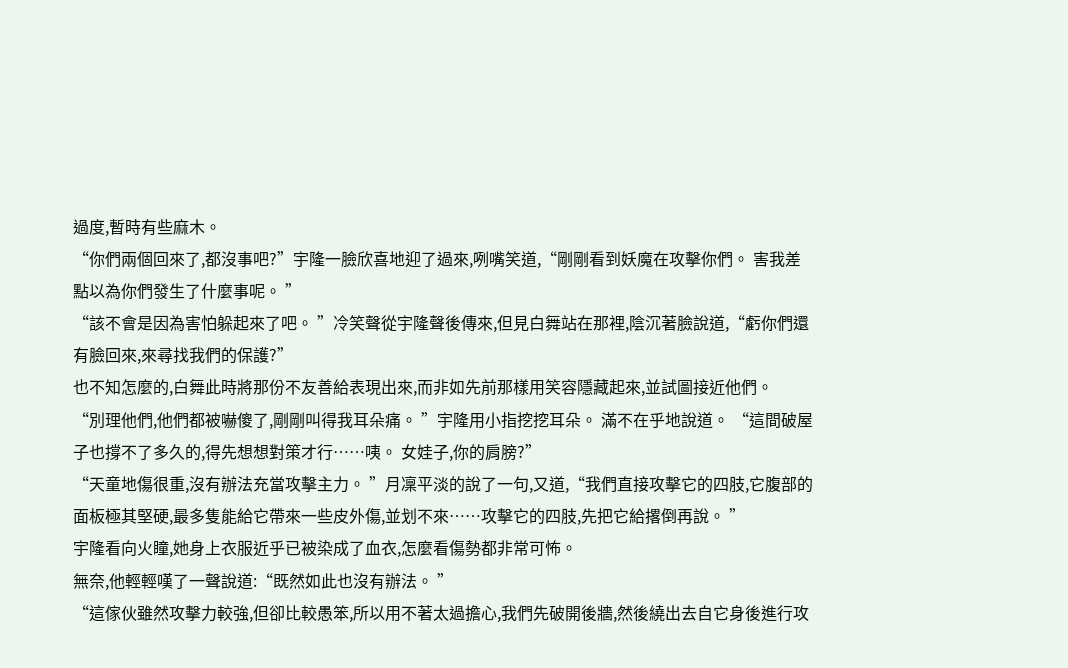過度,暫時有些麻木。
“你們兩個回來了,都沒事吧?”宇隆一臉欣喜地迎了過來,咧嘴笑道,“剛剛看到妖魔在攻擊你們。 害我差點以為你們發生了什麼事呢。 ”
“該不會是因為害怕躲起來了吧。 ”冷笑聲從宇隆聲後傳來,但見白舞站在那裡,陰沉著臉說道,“虧你們還有臉回來,來尋找我們的保護?”
也不知怎麼的,白舞此時將那份不友善給表現出來,而非如先前那樣用笑容隱藏起來,並試圖接近他們。
“別理他們,他們都被嚇傻了,剛剛叫得我耳朵痛。 ”宇隆用小指挖挖耳朵。 滿不在乎地說道。 “這間破屋子也撐不了多久的,得先想想對策才行……咦。 女娃子,你的肩膀?”
“天童地傷很重,沒有辦法充當攻擊主力。 ”月凜平淡的說了一句,又道,“我們直接攻擊它的四肢,它腹部的面板極其堅硬,最多隻能給它帶來一些皮外傷,並划不來……攻擊它的四肢,先把它給撂倒再說。 ”
宇隆看向火瞳,她身上衣服近乎已被染成了血衣,怎麼看傷勢都非常可怖。
無奈,他輕輕嘆了一聲說道:“既然如此也沒有辦法。 ”
“這傢伙雖然攻擊力較強,但卻比較愚笨,所以用不著太過擔心,我們先破開後牆,然後繞出去自它身後進行攻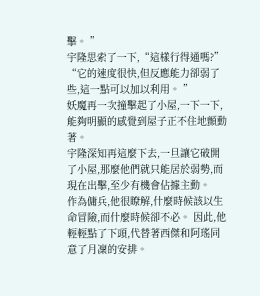擊。 ”
宇隆思索了一下,“這樣行得通嗎?”
“它的速度很快,但反應能力卻弱了些,這一點可以加以利用。 ”
妖魔再一次撞擊起了小屋,一下一下,能夠明顯的感覺到屋子正不住地顫動著。
宇隆深知再這麼下去,一旦讓它破開了小屋,那麼他們就只能居於弱勢,而現在出擊,至少有機會佔據主動。
作為傭兵,他很瞭解,什麼時候該以生命冒險,而什麼時候卻不必。 因此,他輕輕點了下頭,代替著西傑和阿瑤同意了月凜的安排。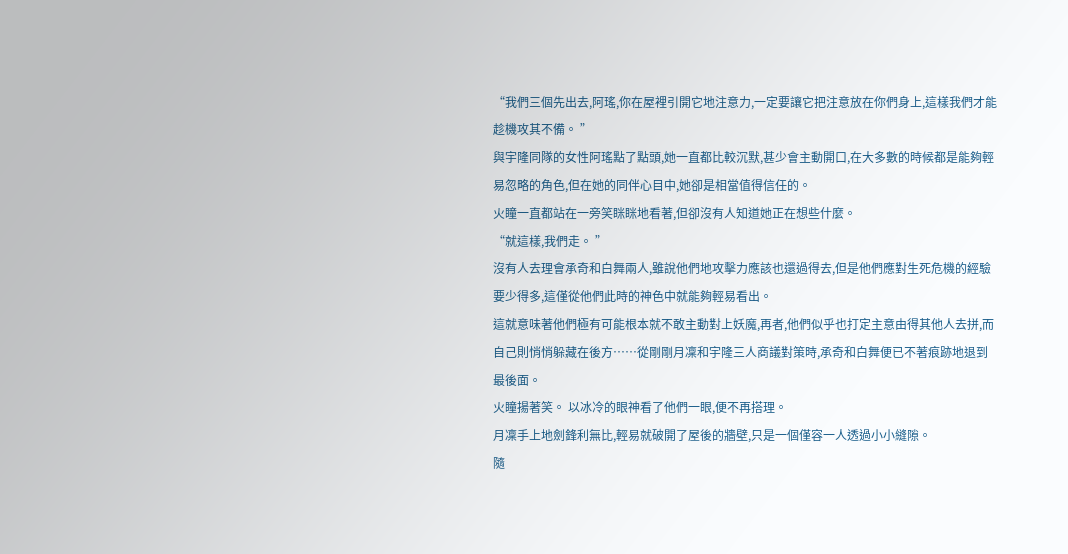“我們三個先出去,阿瑤,你在屋裡引開它地注意力,一定要讓它把注意放在你們身上,這樣我們才能趁機攻其不備。 ”
與宇隆同隊的女性阿瑤點了點頭,她一直都比較沉默,甚少會主動開口,在大多數的時候都是能夠輕易忽略的角色,但在她的同伴心目中,她卻是相當值得信任的。
火瞳一直都站在一旁笑眯眯地看著,但卻沒有人知道她正在想些什麼。
“就這樣,我們走。 ”
沒有人去理會承奇和白舞兩人,雖說他們地攻擊力應該也還過得去,但是他們應對生死危機的經驗要少得多,這僅從他們此時的神色中就能夠輕易看出。
這就意味著他們極有可能根本就不敢主動對上妖魔,再者,他們似乎也打定主意由得其他人去拼,而自己則悄悄躲藏在後方……從剛剛月凜和宇隆三人商議對策時,承奇和白舞便已不著痕跡地退到最後面。
火瞳揚著笑。 以冰冷的眼神看了他們一眼,便不再搭理。
月凜手上地劍鋒利無比,輕易就破開了屋後的牆壁,只是一個僅容一人透過小小縫隙。
隨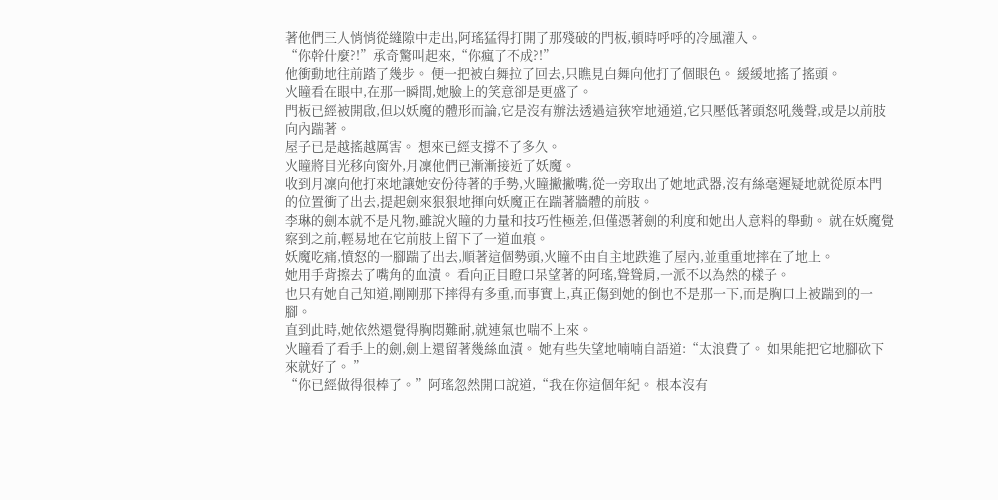著他們三人悄悄從縫隙中走出,阿瑤猛得打開了那殘破的門板,頓時呼呼的冷風灌入。
“你幹什麼?!”承奇驚叫起來,“你瘋了不成?!”
他衝動地往前踏了幾步。 便一把被白舞拉了回去,只瞧見白舞向他打了個眼色。 緩緩地搖了搖頭。
火瞳看在眼中,在那一瞬間,她臉上的笑意卻是更盛了。
門板已經被開啟,但以妖魔的體形而論,它是沒有辦法透過這狹窄地通道,它只壓低著頭怒吼幾聲,或是以前肢向內踹著。
屋子已是越搖越厲害。 想來已經支撐不了多久。
火瞳將目光移向窗外,月凜他們已漸漸接近了妖魔。
收到月凜向他打來地讓她安份待著的手勢,火瞳撇撇嘴,從一旁取出了她地武器,沒有絲毫遲疑地就從原本門的位置衝了出去,提起劍來狠狠地揮向妖魔正在踹著牆體的前肢。
李琳的劍本就不是凡物,雖說火瞳的力量和技巧性極差,但僅憑著劍的利度和她出人意料的舉動。 就在妖魔覺察到之前,輕易地在它前肢上留下了一道血痕。
妖魔吃痛,憤怒的一腳踹了出去,順著這個勢頭,火瞳不由自主地跌進了屋內,並重重地摔在了地上。
她用手背擦去了嘴角的血漬。 看向正目瞪口呆望著的阿瑤,聳聳肩,一派不以為然的樣子。
也只有她自己知道,剛剛那下摔得有多重,而事實上,真正傷到她的倒也不是那一下,而是胸口上被踹到的一腳。
直到此時,她依然還覺得胸悶難耐,就連氣也喘不上來。
火瞳看了看手上的劍,劍上還留著幾絲血漬。 她有些失望地喃喃自語道:“太浪費了。 如果能把它地腳砍下來就好了。 ”
“你已經做得很棒了。”阿瑤忽然開口說道,“我在你這個年紀。 根本沒有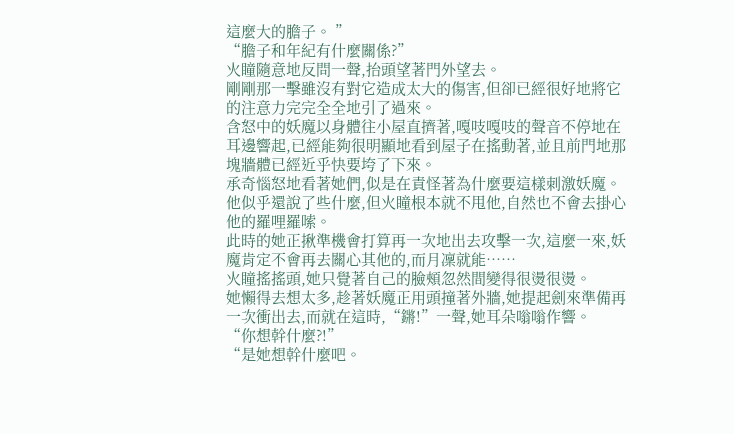這麼大的膽子。 ”
“膽子和年紀有什麼關係?”
火瞳隨意地反問一聲,抬頭望著門外望去。
剛剛那一擊雖沒有對它造成太大的傷害,但卻已經很好地將它的注意力完完全全地引了過來。
含怒中的妖魔以身體往小屋直擠著,嘎吱嘎吱的聲音不停地在耳邊響起,已經能夠很明顯地看到屋子在搖動著,並且前門地那塊牆體已經近乎快要垮了下來。
承奇惱怒地看著她們,似是在責怪著為什麼要這樣刺激妖魔。
他似乎還說了些什麼,但火瞳根本就不甩他,自然也不會去掛心他的羅哩羅嗦。
此時的她正揪準機會打算再一次地出去攻擊一次,這麼一來,妖魔肯定不會再去關心其他的,而月凜就能……
火瞳搖搖頭,她只覺著自己的臉頰忽然間變得很燙很燙。
她懶得去想太多,趁著妖魔正用頭撞著外牆,她提起劍來準備再一次衝出去,而就在這時,“鏘!”一聲,她耳朵嗡嗡作響。
“你想幹什麼?!”
“是她想幹什麼吧。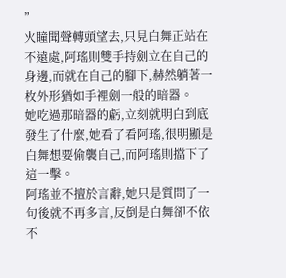”
火瞳聞聲轉頭望去,只見白舞正站在不遠處,阿瑤則雙手持劍立在自己的身邊,而就在自己的腳下,赫然躺著一枚外形猶如手裡劍一般的暗器。
她吃過那暗器的虧,立刻就明白到底發生了什麼,她看了看阿瑤,很明顯是白舞想要偷襲自己,而阿瑤則擋下了這一擊。
阿瑤並不擅於言辭,她只是質問了一句後就不再多言,反倒是白舞卻不依不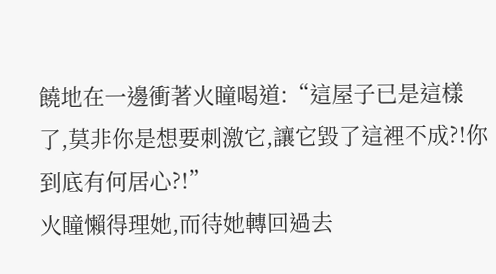饒地在一邊衝著火瞳喝道:“這屋子已是這樣了,莫非你是想要刺激它,讓它毀了這裡不成?!你到底有何居心?!”
火瞳懶得理她,而待她轉回過去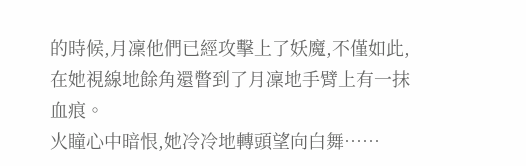的時候,月凜他們已經攻擊上了妖魔,不僅如此,在她視線地餘角還瞥到了月凜地手臂上有一抹血痕。
火瞳心中暗恨,她冷冷地轉頭望向白舞……